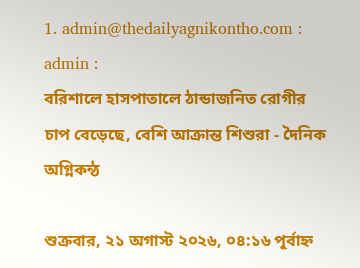1. admin@thedailyagnikontho.com : admin :
বরিশালে হাসপাতালে ঠান্ডাজনিত রোগীর চাপ বেড়েছে, বেশি আক্রান্ত শিশুরা - দৈনিক অগ্নিকন্ঠ

শুক্রবার, ২১ অগাস্ট ২০২৬, ০৪:১৬ পূর্বাহ্ন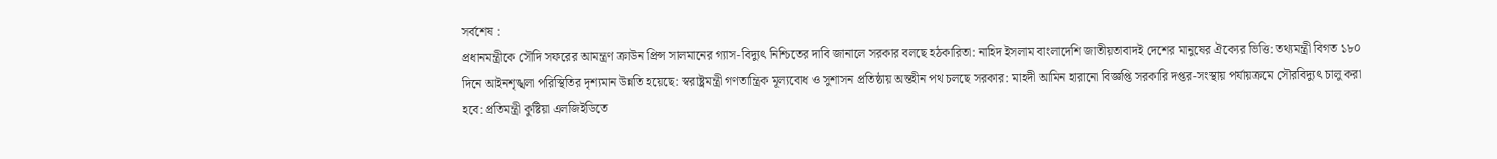সর্বশেষ :
প্রধানমন্ত্রীকে সৌদি সফরের আমন্ত্রণ ক্রাউন প্রিন্স সালমানের গ্যাস-বিদ্যুৎ নিশ্চিতের দাবি জানালে সরকার বলছে হঠকারিতা: নাহিদ ইসলাম বাংলাদেশি জাতীয়তাবাদই দেশের মানুষের ঐক্যের ভিত্তি: তথ্যমন্ত্রী বিগত ১৮০ দিনে আইনশৃঙ্খলা পরিস্থিতির দৃশ্যমান উন্নতি হয়েছে: স্বরাষ্ট্রমন্ত্রী গণতান্ত্রিক মূল্যবোধ ও সুশাসন প্রতিষ্ঠায় অন্তহীন পথ চলছে সরকার: মাহদী আমিন হারানো বিজ্ঞপ্তি সরকারি দপ্তর-সংস্থায় পর্যায়ক্রমে সৌরবিদ্যুৎ চালু করা হবে: প্রতিমন্ত্রী কুষ্টিয়া এলজিইডিতে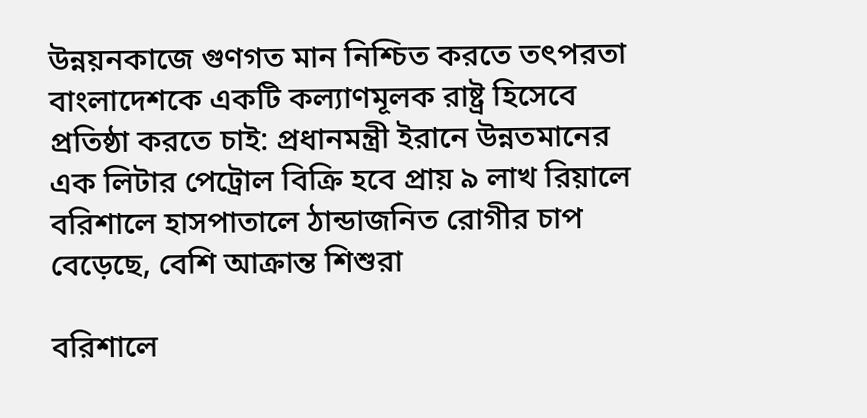উন্নয়নকাজে গুণগত মান নিশ্চিত করতে তৎপরতা বাংলাদেশকে একটি কল্যাণমূলক রাষ্ট্র হিসেবে প্রতিষ্ঠা করতে চাই: প্রধানমন্ত্রী ইরানে উন্নতমানের এক লিটার পেট্রোল বিক্রি হবে প্রায় ৯ লাখ রিয়ালে
বরিশালে হাসপাতালে ঠান্ডাজনিত রোগীর চাপ বেড়েছে, বেশি আক্রান্ত শিশুরা

বরিশালে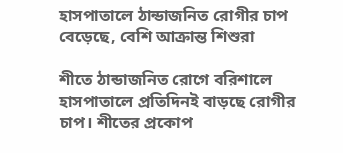হাসপাতালে ঠান্ডাজনিত রোগীর চাপ বেড়েছে, বেশি আক্রান্ত শিশুরা

শীতে ঠান্ডাজনিত রোগে বরিশালে হাসপাতালে প্রতিদিনই বাড়ছে রোগীর চাপ। শীতের প্রকোপ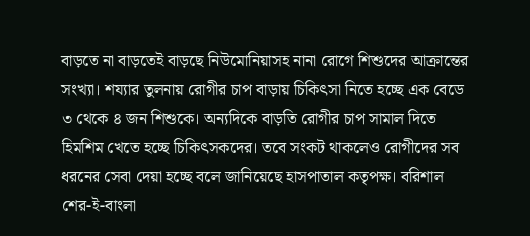বাড়তে না বাড়তেই বাড়ছে নিউমোনিয়াসহ নানা রোগে শিশুদের আক্রান্তের সংখ্যা। শয্যার তুলনায় রোগীর চাপ বাড়ায় চিকিৎসা নিতে হচ্ছে এক বেডে ৩ থেকে ৪ জন শিশুকে। অন্যদিকে বাড়তি রোগীর চাপ সামাল দিতে হিমশিম খেতে হচ্ছে চিকিৎসকদের। তবে সংকট থাকলেও রোগীদের সব ধরনের সেবা দেয়া হচ্ছে বলে জানিয়েছে হাসপাতাল কতৃপক্ষ। বরিশাল শের-ই-বাংলা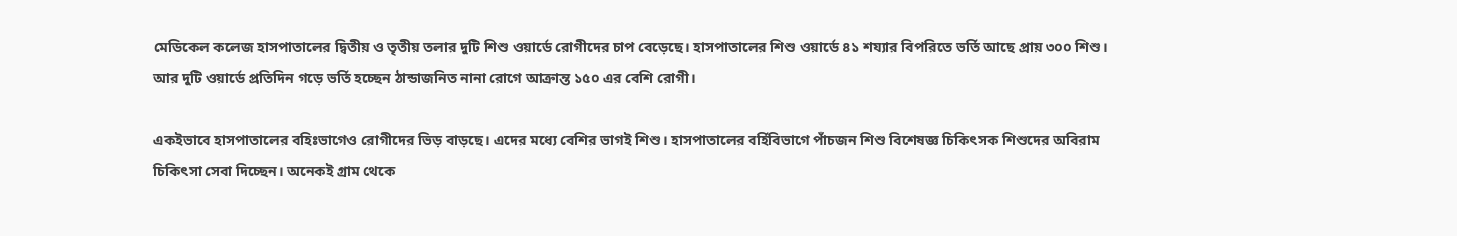মেডিকেল কলেজ হাসপাতালের দ্বিতীয় ও তৃতীয় তলার দুটি শিশু ওয়ার্ডে রোগীদের চাপ বেড়েছে। হাসপাতালের শিশু ওয়ার্ডে ৪১ শয্যার বিপরিতে ভর্তি আছে প্রায় ৩০০ শিশু। আর দুটি ওয়ার্ডে প্রতিদিন গড়ে ভর্তি হচ্ছেন ঠান্ডাজনিত নানা রোগে আক্রান্ত ১৫০ এর বেশি রোগী।

একইভাবে হাসপাতালের বহিঃভাগেও রোগীদের ভিড় বাড়ছে। এদের মধ্যে বেশির ভাগই শিশু। হাসপাতালের বর্হিবিভাগে পাঁচজন শিশু বিশেষজ্ঞ চিকিৎসক শিশুদের অবিরাম চিকিৎসা সেবা দিচ্ছেন। অনেকই গ্রাম থেকে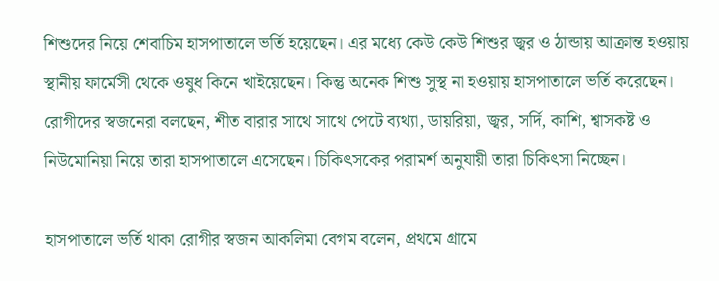শিশুদের নিয়ে শেবাচিম হাসপাতালে ভর্তি হয়েছেন। এর মধ্যে কেউ কেউ শিশুর জ্বর ও ঠান্ডায় আক্রান্ত হওয়ায় স্থানীয় ফার্মেসী থেকে ওষুধ কিনে খাইয়েছেন। কিন্তু অনেক শিশু সুস্থ না হওয়ায় হাসপাতালে ভর্তি করেছেন। রোগীদের স্বজনেরা বলছেন, শীত বারার সাথে সাথে পেটে ব্যথ্যা, ডায়রিয়া, জ্বর, সর্দি, কাশি, শ্বাসকষ্ট ও নিউমোনিয়া নিয়ে তারা হাসপাতালে এসেছেন। চিকিৎসকের পরামর্শ অনুযায়ী তারা চিকিৎসা নিচ্ছেন।

হাসপাতালে ভর্তি থাকা রোগীর স্বজন আকলিমা বেগম বলেন, প্রথমে গ্রামে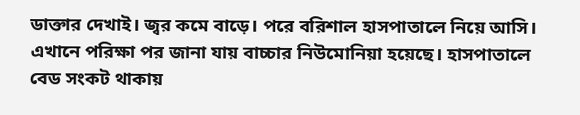ডাক্তার দেখাই। জ্বর কমে বাড়ে। পরে বরিশাল হাসপাতালে নিয়ে আসি। এখানে পরিক্ষা পর জানা যায় বাচ্চার নিউমোনিয়া হয়েছে। হাসপাতালে বেড সংকট থাকায়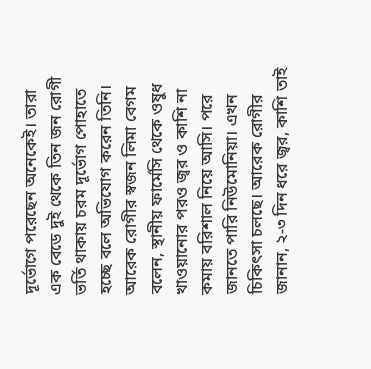দূর্ভোগে পরেছেন অনেকেই। তারা এক বেডে দুই থেকে তিন জন রোগী ভর্তি থাকায় চরম দূর্ভোগ পোহাতে হচ্ছে বলে অভিযোগ করেন তিনি। আরেক রোগীর স্বজন লিমা বেগম বলেন, স্থানীয় ফার্মেসি থেকে ওষুধ খাওয়ানোর পরও জ্বর ও কাশি না কমায় বরিশাল নিয়ে আসি। পরে জানতে পারি নিউমোনিয়া। এখন চিকিৎসা চলছে। আরেক রোগীর জানান, ২-৩ দিন ধরে জ্বর, কাশি তাই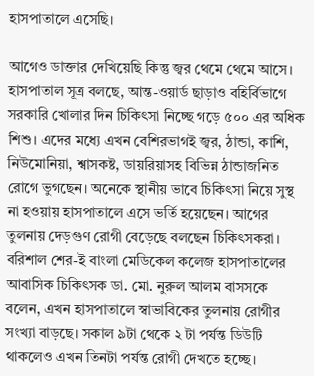হাসপাতালে এসেছি।

আগেও ডাক্তার দেখিয়েছি কিন্তু জ্বর থেমে থেমে আসে। হাসপাতাল সূত্র বলছে, আন্ত-ওয়ার্ড ছাড়াও বহির্বিভাগে সরকারি খোলার দিন চিকিৎসা নিচ্ছে গড়ে ৫০০ এর অধিক শিশু। এদের মধ্যে এখন বেশিরভাগই জ্বর, ঠান্ডা, কাশি, নিউমোনিয়া, শ্বাসকষ্ট, ডায়রিয়াসহ বিভিন্ন ঠান্ডাজনিত রোগে ভুগছেন। অনেকে স্থানীয় ভাবে চিকিৎসা নিয়ে সুস্থ না হওয়ায় হাসপাতালে এসে ভর্তি হয়েছেন। আগের তুলনায় দেড়গুণ রোগী বেড়েছে বলছেন চিকিৎসকরা। বরিশাল শের-ই বাংলা মেডিকেল কলেজ হাসপাতালের আবাসিক চিকিৎসক ডা. মো. নুরুল আলম বাসসকে বলেন, এখন হাসপাতালে স্বাভাবিকের তুলনায় রোগীর সংখ্যা বাড়ছে। সকাল ৯টা থেকে ২ টা পর্যন্ত ডিউটি থাকলেও এখন তিনটা পর্যন্ত রোগী দেখতে হচ্ছে।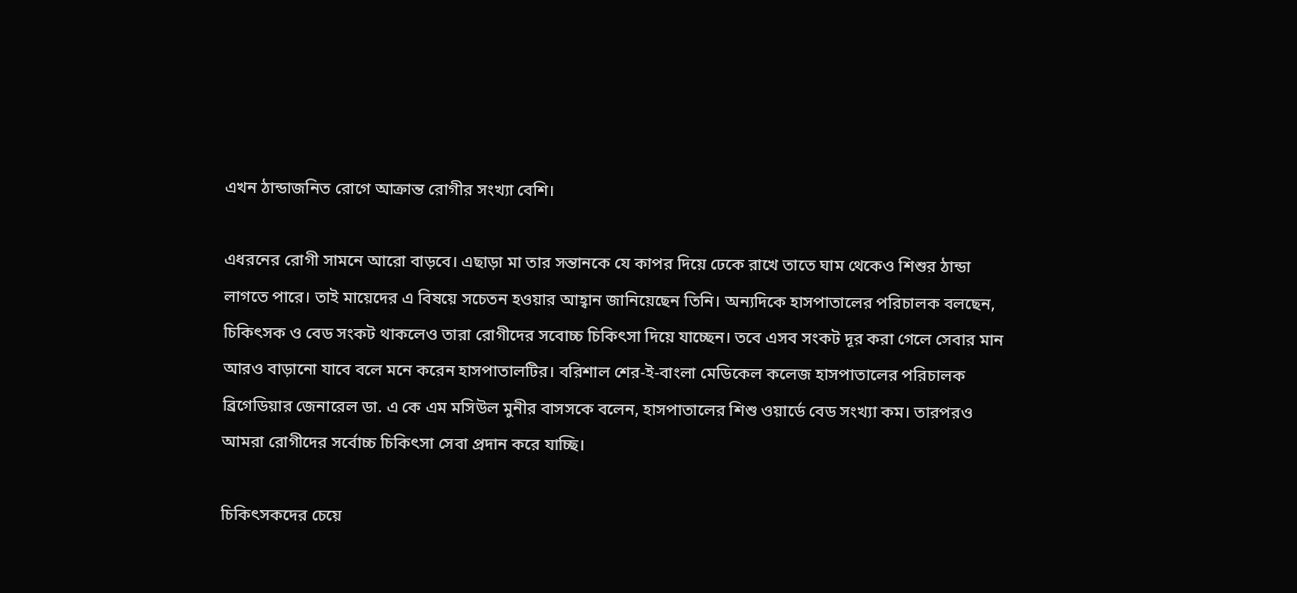এখন ঠান্ডাজনিত রোগে আক্রান্ত রোগীর সংখ্যা বেশি।

এধরনের রোগী সামনে আরো বাড়বে। এছাড়া মা তার সন্তানকে যে কাপর দিয়ে ঢেকে রাখে তাতে ঘাম থেকেও শিশুর ঠান্ডা লাগতে পারে। তাই মায়েদের এ বিষয়ে সচেতন হওয়ার আহ্বান জানিয়েছেন তিনি। অন্যদিকে হাসপাতালের পরিচালক বলছেন, চিকিৎসক ও বেড সংকট থাকলেও তারা রোগীদের সবোচ্চ চিকিৎসা দিয়ে যাচ্ছেন। তবে এসব সংকট দূর করা গেলে সেবার মান আরও বাড়ানো যাবে বলে মনে করেন হাসপাতালটির। বরিশাল শের-ই-বাংলা মেডিকেল কলেজ হাসপাতালের পরিচালক ব্রিগেডিয়ার জেনারেল ডা. এ কে এম মসিউল মুনীর বাসসকে বলেন, হাসপাতালের শিশু ওয়ার্ডে বেড সংখ্যা কম। তারপরও আমরা রোগীদের সর্বোচ্চ চিকিৎসা সেবা প্রদান করে যাচ্ছি।

চিকিৎসকদের চেয়ে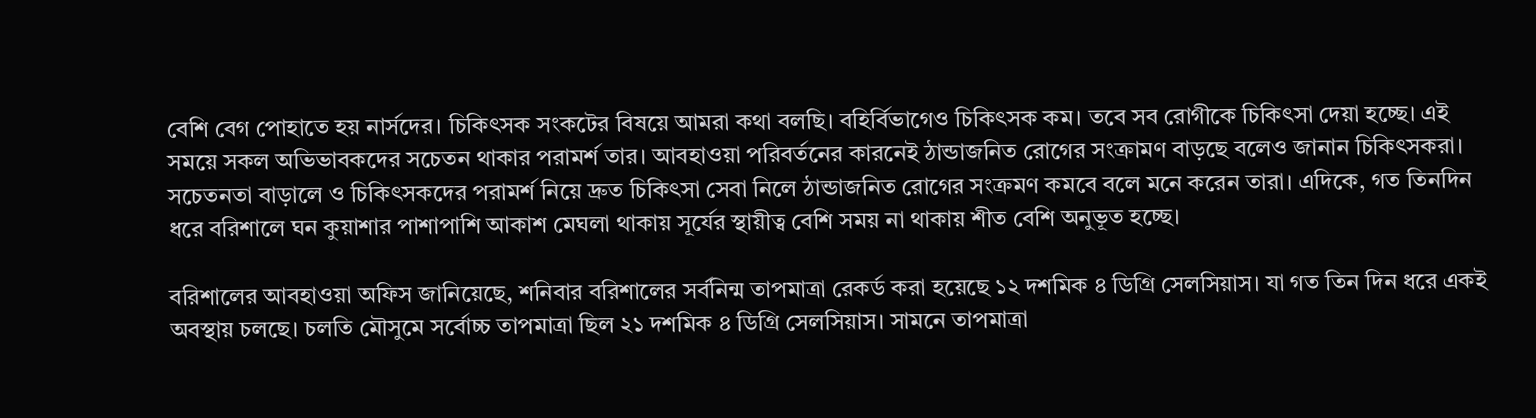বেশি বেগ পোহাতে হয় নার্সদের। চিকিৎসক সংকটের বিষয়ে আমরা কথা বলছি। বহির্বিভাগেও চিকিৎসক কম। তবে সব রোগীকে চিকিৎসা দেয়া হচ্ছে। এই সময়ে সকল অভিভাবকদের সচেতন থাকার পরামর্শ তার। আবহাওয়া পরিবর্তনের কারনেই ঠান্ডাজনিত রোগের সংক্রামণ বাড়ছে বলেও জানান চিকিৎসকরা। সচেতনতা বাড়ালে ও চিকিৎসকদের পরামর্শ নিয়ে দ্রুত চিকিৎসা সেবা নিলে ঠান্ডাজনিত রোগের সংক্রমণ কমবে বলে মনে করেন তারা। এদিকে, গত তিনদিন ধরে বরিশালে ঘন কুয়াশার পাশাপাশি আকাশ মেঘলা থাকায় সূর্যের স্থায়ীত্ব বেশি সময় না থাকায় শীত বেশি অনুভূত হচ্ছে।

বরিশালের আবহাওয়া অফিস জানিয়েছে, শনিবার বরিশালের সর্বনিন্ম তাপমাত্রা রেকর্ড করা হয়েছে ১২ দশমিক ৪ ডিগ্রি সেলসিয়াস। যা গত তিন দিন ধরে একই অবস্থায় চলছে। চলতি মৌসুমে সর্বোচ্চ তাপমাত্রা ছিল ২১ দশমিক ৪ ডিগ্রি সেলসিয়াস। সামনে তাপমাত্রা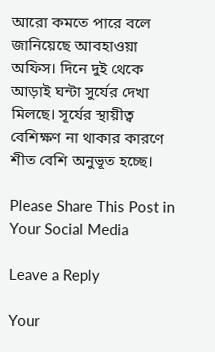আরো কমতে পারে বলে জানিয়েছে আবহাওয়া অফিস। দিনে দুই থেকে আড়াই ঘন্টা সুর্যের দেখা মিলছে। সূর্যের স্থায়ীত্ব বেশিক্ষণ না থাকার কারণে শীত বেশি অনুভূত হচ্ছে।

Please Share This Post in Your Social Media

Leave a Reply

Your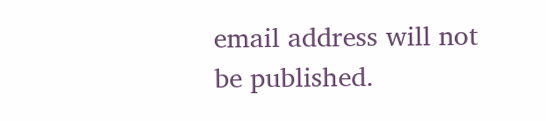email address will not be published.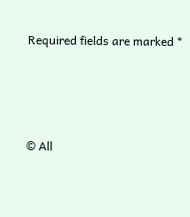Required fields are marked *




© All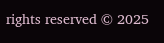rights reserved © 2025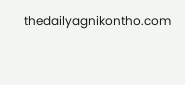thedailyagnikontho.com